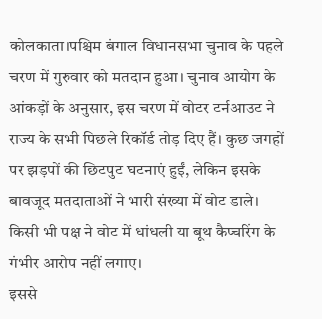कोलकाता।पश्चिम बंगाल विधानसभा चुनाव के पहले चरण में गुरुवार को मतदान हुआ। चुनाव आयोग के आंकड़ों के अनुसार, इस चरण में वोटर टर्नआउट ने राज्य के सभी पिछले रिकॉर्ड तोड़ दिए हैं। कुछ जगहों पर झड़पों की छिटपुट घटनाएं हुईं, लेकिन इसके बावजूद मतदाताओं ने भारी संख्या में वोट डाले। किसी भी पक्ष ने वोट में धांधली या बूथ कैप्चरिंग के गंभीर आरोप नहीं लगाए।
इससे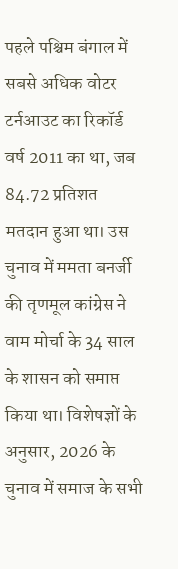पहले पश्चिम बंगाल में सबसे अधिक वोटर टर्नआउट का रिकॉर्ड वर्ष 2011 का था, जब 84.72 प्रतिशत मतदान हुआ था। उस चुनाव में ममता बनर्जी की तृणमूल कांग्रेस ने वाम मोर्चा के 34 साल के शासन को समाप्त किया था। विशेषज्ञों के अनुसार, 2026 के चुनाव में समाज के सभी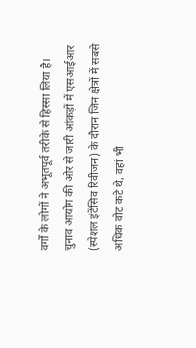वर्गों के लोगों ने अभूतपूर्व तरीके से हिस्सा लिया है।
चुनाव आयोग की ओर से जारी आंकड़ों में एसआईआर (स्पेशल इंटेंसिव रिवीजन) के दौरान जिन क्षेत्रों में सबसे अधिक वोट कटे थे, वहां भी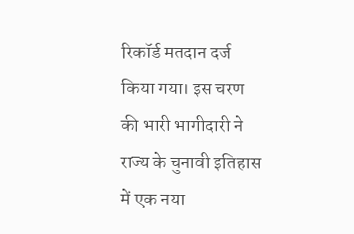रिकॉर्ड मतदान दर्ज किया गया। इस चरण की भारी भागीदारी ने राज्य के चुनावी इतिहास में एक नया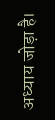अध्याय जोड़ा है।